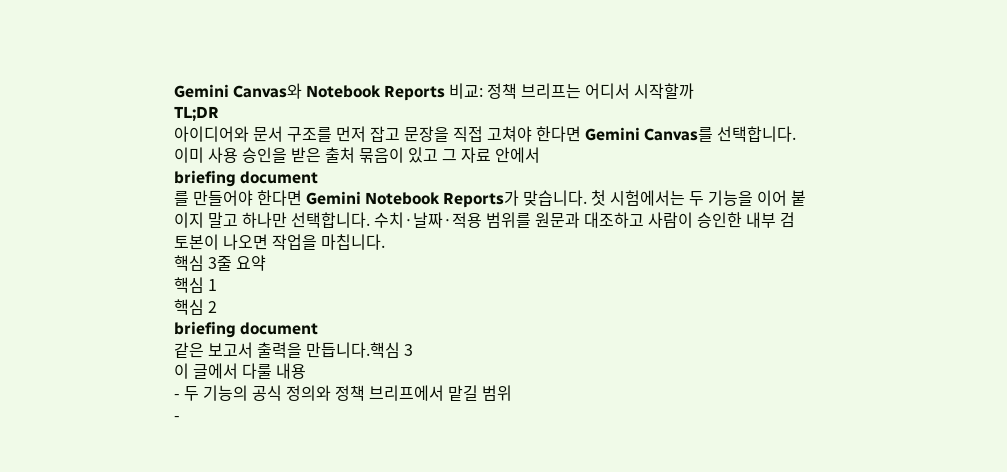Gemini Canvas와 Notebook Reports 비교: 정책 브리프는 어디서 시작할까
TL;DR
아이디어와 문서 구조를 먼저 잡고 문장을 직접 고쳐야 한다면 Gemini Canvas를 선택합니다. 이미 사용 승인을 받은 출처 묶음이 있고 그 자료 안에서
briefing document
를 만들어야 한다면 Gemini Notebook Reports가 맞습니다. 첫 시험에서는 두 기능을 이어 붙이지 말고 하나만 선택합니다. 수치·날짜·적용 범위를 원문과 대조하고 사람이 승인한 내부 검토본이 나오면 작업을 마칩니다.
핵심 3줄 요약
핵심 1
핵심 2
briefing document
같은 보고서 출력을 만듭니다.핵심 3
이 글에서 다룰 내용
- 두 기능의 공식 정의와 정책 브리프에서 맡길 범위
-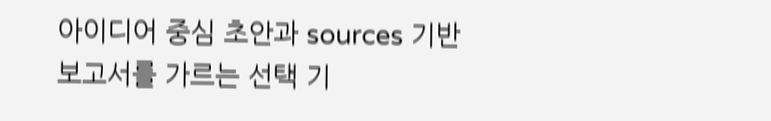아이디어 중심 초안과 sources 기반 보고서를 가르는 선택 기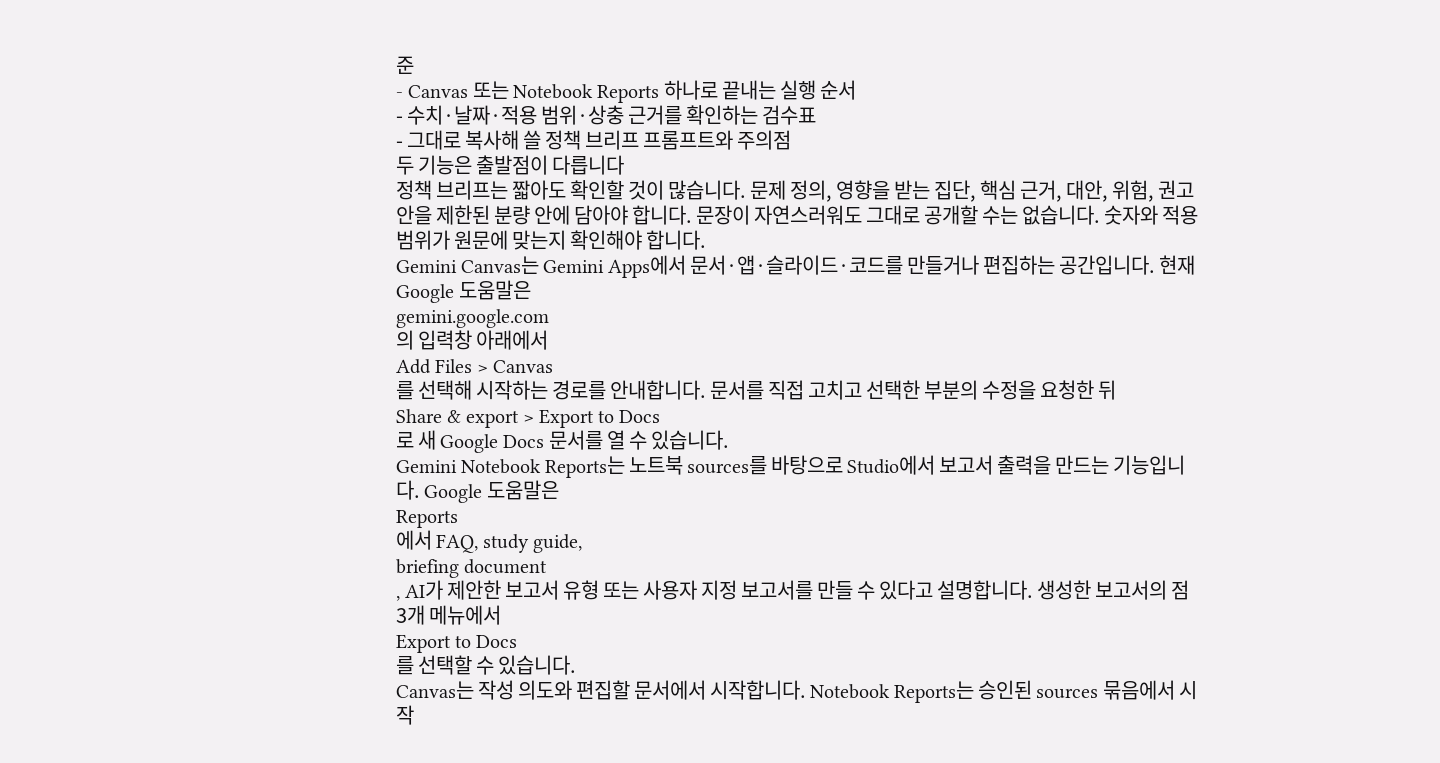준
- Canvas 또는 Notebook Reports 하나로 끝내는 실행 순서
- 수치·날짜·적용 범위·상충 근거를 확인하는 검수표
- 그대로 복사해 쓸 정책 브리프 프롬프트와 주의점
두 기능은 출발점이 다릅니다
정책 브리프는 짧아도 확인할 것이 많습니다. 문제 정의, 영향을 받는 집단, 핵심 근거, 대안, 위험, 권고안을 제한된 분량 안에 담아야 합니다. 문장이 자연스러워도 그대로 공개할 수는 없습니다. 숫자와 적용 범위가 원문에 맞는지 확인해야 합니다.
Gemini Canvas는 Gemini Apps에서 문서·앱·슬라이드·코드를 만들거나 편집하는 공간입니다. 현재 Google 도움말은
gemini.google.com
의 입력창 아래에서
Add Files > Canvas
를 선택해 시작하는 경로를 안내합니다. 문서를 직접 고치고 선택한 부분의 수정을 요청한 뒤
Share & export > Export to Docs
로 새 Google Docs 문서를 열 수 있습니다.
Gemini Notebook Reports는 노트북 sources를 바탕으로 Studio에서 보고서 출력을 만드는 기능입니다. Google 도움말은
Reports
에서 FAQ, study guide,
briefing document
, AI가 제안한 보고서 유형 또는 사용자 지정 보고서를 만들 수 있다고 설명합니다. 생성한 보고서의 점 3개 메뉴에서
Export to Docs
를 선택할 수 있습니다.
Canvas는 작성 의도와 편집할 문서에서 시작합니다. Notebook Reports는 승인된 sources 묶음에서 시작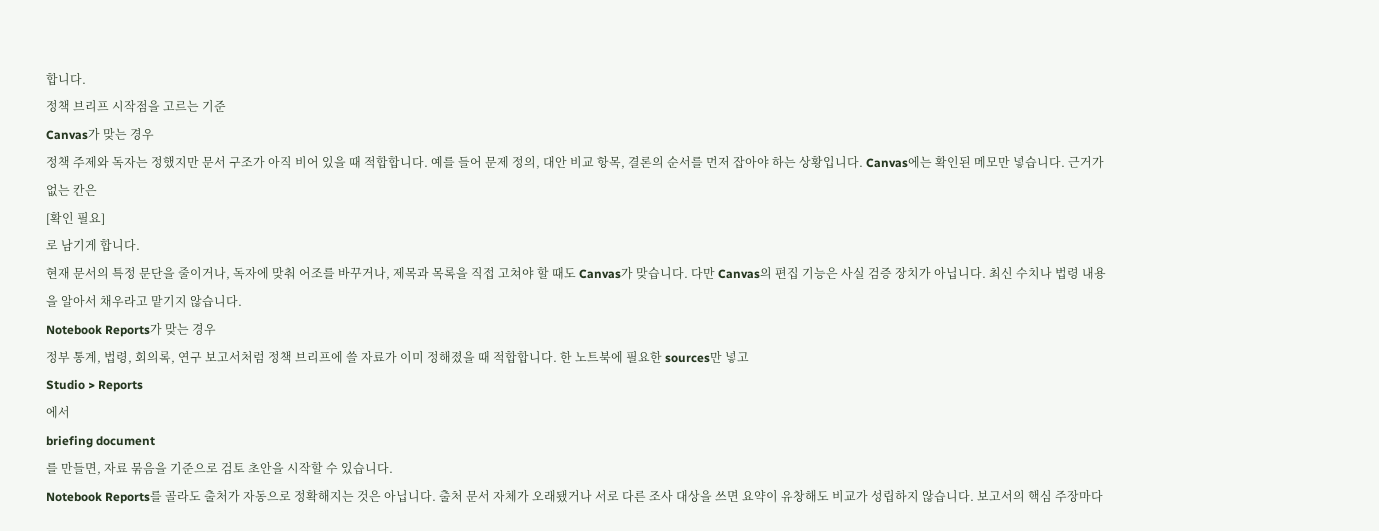합니다.
정책 브리프 시작점을 고르는 기준
Canvas가 맞는 경우
정책 주제와 독자는 정했지만 문서 구조가 아직 비어 있을 때 적합합니다. 예를 들어 문제 정의, 대안 비교 항목, 결론의 순서를 먼저 잡아야 하는 상황입니다. Canvas에는 확인된 메모만 넣습니다. 근거가 없는 칸은
[확인 필요]
로 남기게 합니다.
현재 문서의 특정 문단을 줄이거나, 독자에 맞춰 어조를 바꾸거나, 제목과 목록을 직접 고쳐야 할 때도 Canvas가 맞습니다. 다만 Canvas의 편집 기능은 사실 검증 장치가 아닙니다. 최신 수치나 법령 내용을 알아서 채우라고 맡기지 않습니다.
Notebook Reports가 맞는 경우
정부 통계, 법령, 회의록, 연구 보고서처럼 정책 브리프에 쓸 자료가 이미 정해졌을 때 적합합니다. 한 노트북에 필요한 sources만 넣고
Studio > Reports
에서
briefing document
를 만들면, 자료 묶음을 기준으로 검토 초안을 시작할 수 있습니다.
Notebook Reports를 골라도 출처가 자동으로 정확해지는 것은 아닙니다. 출처 문서 자체가 오래됐거나 서로 다른 조사 대상을 쓰면 요약이 유창해도 비교가 성립하지 않습니다. 보고서의 핵심 주장마다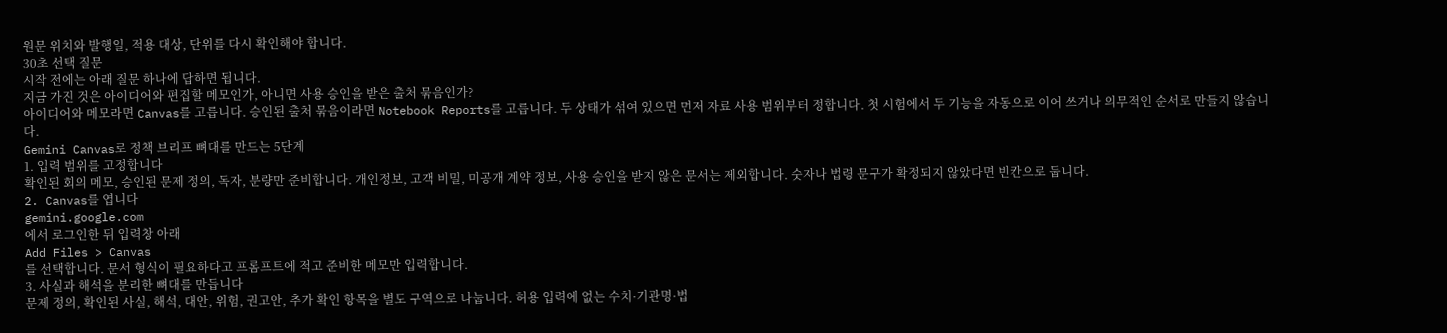원문 위치와 발행일, 적용 대상, 단위를 다시 확인해야 합니다.
30초 선택 질문
시작 전에는 아래 질문 하나에 답하면 됩니다.
지금 가진 것은 아이디어와 편집할 메모인가, 아니면 사용 승인을 받은 출처 묶음인가?
아이디어와 메모라면 Canvas를 고릅니다. 승인된 출처 묶음이라면 Notebook Reports를 고릅니다. 두 상태가 섞여 있으면 먼저 자료 사용 범위부터 정합니다. 첫 시험에서 두 기능을 자동으로 이어 쓰거나 의무적인 순서로 만들지 않습니다.
Gemini Canvas로 정책 브리프 뼈대를 만드는 5단계
1. 입력 범위를 고정합니다
확인된 회의 메모, 승인된 문제 정의, 독자, 분량만 준비합니다. 개인정보, 고객 비밀, 미공개 계약 정보, 사용 승인을 받지 않은 문서는 제외합니다. 숫자나 법령 문구가 확정되지 않았다면 빈칸으로 둡니다.
2. Canvas를 엽니다
gemini.google.com
에서 로그인한 뒤 입력창 아래
Add Files > Canvas
를 선택합니다. 문서 형식이 필요하다고 프롬프트에 적고 준비한 메모만 입력합니다.
3. 사실과 해석을 분리한 뼈대를 만듭니다
문제 정의, 확인된 사실, 해석, 대안, 위험, 권고안, 추가 확인 항목을 별도 구역으로 나눕니다. 허용 입력에 없는 수치·기관명·법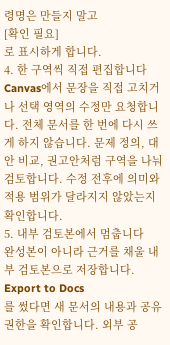령명은 만들지 말고
[확인 필요]
로 표시하게 합니다.
4. 한 구역씩 직접 편집합니다
Canvas에서 문장을 직접 고치거나 선택 영역의 수정만 요청합니다. 전체 문서를 한 번에 다시 쓰게 하지 않습니다. 문제 정의, 대안 비교, 권고안처럼 구역을 나눠 검토합니다. 수정 전후에 의미와 적용 범위가 달라지지 않았는지 확인합니다.
5. 내부 검토본에서 멈춥니다
완성본이 아니라 근거를 채울 내부 검토본으로 저장합니다.
Export to Docs
를 썼다면 새 문서의 내용과 공유 권한을 확인합니다. 외부 공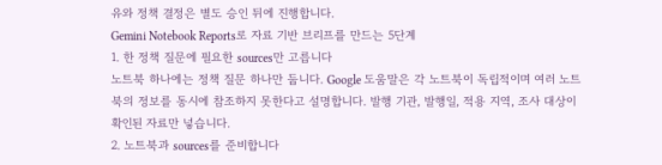유와 정책 결정은 별도 승인 뒤에 진행합니다.
Gemini Notebook Reports로 자료 기반 브리프를 만드는 5단계
1. 한 정책 질문에 필요한 sources만 고릅니다
노트북 하나에는 정책 질문 하나만 둡니다. Google 도움말은 각 노트북이 독립적이며 여러 노트북의 정보를 동시에 참조하지 못한다고 설명합니다. 발행 기관, 발행일, 적용 지역, 조사 대상이 확인된 자료만 넣습니다.
2. 노트북과 sources를 준비합니다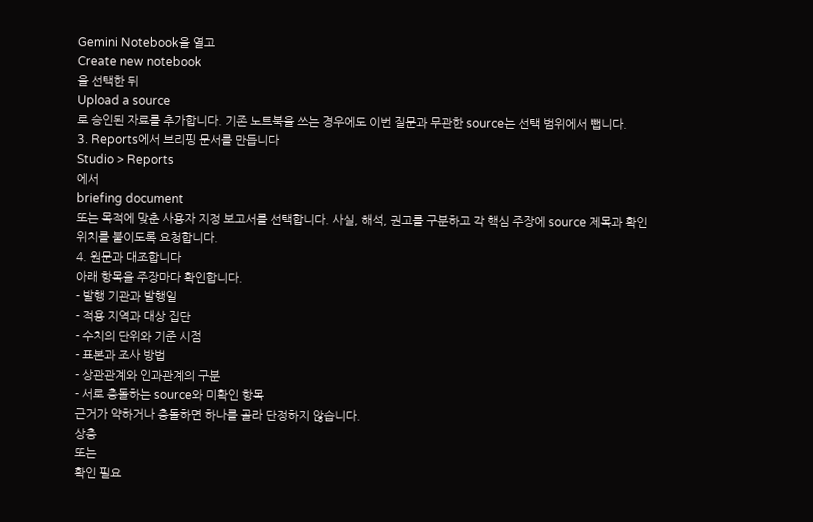Gemini Notebook을 열고
Create new notebook
을 선택한 뒤
Upload a source
로 승인된 자료를 추가합니다. 기존 노트북을 쓰는 경우에도 이번 질문과 무관한 source는 선택 범위에서 뺍니다.
3. Reports에서 브리핑 문서를 만듭니다
Studio > Reports
에서
briefing document
또는 목적에 맞춘 사용자 지정 보고서를 선택합니다. 사실, 해석, 권고를 구분하고 각 핵심 주장에 source 제목과 확인 위치를 붙이도록 요청합니다.
4. 원문과 대조합니다
아래 항목을 주장마다 확인합니다.
- 발행 기관과 발행일
- 적용 지역과 대상 집단
- 수치의 단위와 기준 시점
- 표본과 조사 방법
- 상관관계와 인과관계의 구분
- 서로 충돌하는 source와 미확인 항목
근거가 약하거나 충돌하면 하나를 골라 단정하지 않습니다.
상충
또는
확인 필요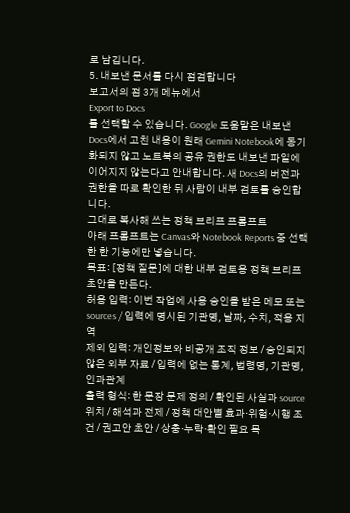로 남깁니다.
5. 내보낸 문서를 다시 점검합니다
보고서의 점 3개 메뉴에서
Export to Docs
를 선택할 수 있습니다. Google 도움말은 내보낸 Docs에서 고친 내용이 원래 Gemini Notebook에 동기화되지 않고 노트북의 공유 권한도 내보낸 파일에 이어지지 않는다고 안내합니다. 새 Docs의 버전과 권한을 따로 확인한 뒤 사람이 내부 검토를 승인합니다.
그대로 복사해 쓰는 정책 브리프 프롬프트
아래 프롬프트는 Canvas와 Notebook Reports 중 선택한 한 기능에만 넣습니다.
목표: [정책 질문]에 대한 내부 검토용 정책 브리프 초안을 만든다.
허용 입력: 이번 작업에 사용 승인을 받은 메모 또는 sources / 입력에 명시된 기관명, 날짜, 수치, 적용 지역
제외 입력: 개인정보와 비공개 조직 정보 / 승인되지 않은 외부 자료 / 입력에 없는 통계, 법령명, 기관명, 인과관계
출력 형식: 한 문장 문제 정의 / 확인된 사실과 source 위치 / 해석과 전제 / 정책 대안별 효과·위험·시행 조건 / 권고안 초안 / 상충·누락·확인 필요 목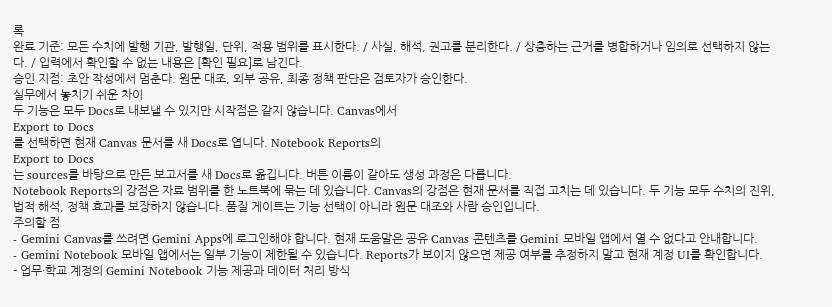록
완료 기준: 모든 수치에 발행 기관, 발행일, 단위, 적용 범위를 표시한다. / 사실, 해석, 권고를 분리한다. / 상충하는 근거를 병합하거나 임의로 선택하지 않는다. / 입력에서 확인할 수 없는 내용은 [확인 필요]로 남긴다.
승인 지점: 초안 작성에서 멈춘다. 원문 대조, 외부 공유, 최종 정책 판단은 검토자가 승인한다.
실무에서 놓치기 쉬운 차이
두 기능은 모두 Docs로 내보낼 수 있지만 시작점은 같지 않습니다. Canvas에서
Export to Docs
를 선택하면 현재 Canvas 문서를 새 Docs로 엽니다. Notebook Reports의
Export to Docs
는 sources를 바탕으로 만든 보고서를 새 Docs로 옮깁니다. 버튼 이름이 같아도 생성 과정은 다릅니다.
Notebook Reports의 강점은 자료 범위를 한 노트북에 묶는 데 있습니다. Canvas의 강점은 현재 문서를 직접 고치는 데 있습니다. 두 기능 모두 수치의 진위, 법적 해석, 정책 효과를 보장하지 않습니다. 품질 게이트는 기능 선택이 아니라 원문 대조와 사람 승인입니다.
주의할 점
- Gemini Canvas를 쓰려면 Gemini Apps에 로그인해야 합니다. 현재 도움말은 공유 Canvas 콘텐츠를 Gemini 모바일 앱에서 열 수 없다고 안내합니다.
- Gemini Notebook 모바일 앱에서는 일부 기능이 제한될 수 있습니다. Reports가 보이지 않으면 제공 여부를 추정하지 말고 현재 계정 UI를 확인합니다.
- 업무·학교 계정의 Gemini Notebook 기능 제공과 데이터 처리 방식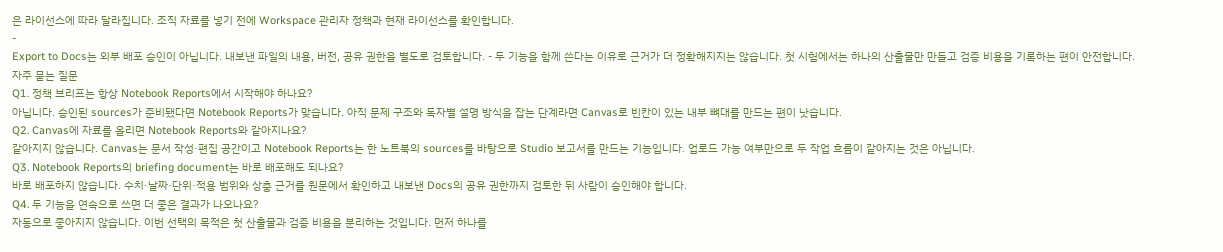은 라이선스에 따라 달라집니다. 조직 자료를 넣기 전에 Workspace 관리자 정책과 현재 라이선스를 확인합니다.
-
Export to Docs는 외부 배포 승인이 아닙니다. 내보낸 파일의 내용, 버전, 공유 권한을 별도로 검토합니다. - 두 기능을 함께 쓴다는 이유로 근거가 더 정확해지지는 않습니다. 첫 시험에서는 하나의 산출물만 만들고 검증 비용을 기록하는 편이 안전합니다.
자주 묻는 질문
Q1. 정책 브리프는 항상 Notebook Reports에서 시작해야 하나요?
아닙니다. 승인된 sources가 준비됐다면 Notebook Reports가 맞습니다. 아직 문제 구조와 독자별 설명 방식을 잡는 단계라면 Canvas로 빈칸이 있는 내부 뼈대를 만드는 편이 낫습니다.
Q2. Canvas에 자료를 올리면 Notebook Reports와 같아지나요?
같아지지 않습니다. Canvas는 문서 작성·편집 공간이고 Notebook Reports는 한 노트북의 sources를 바탕으로 Studio 보고서를 만드는 기능입니다. 업로드 가능 여부만으로 두 작업 흐름이 같아지는 것은 아닙니다.
Q3. Notebook Reports의 briefing document는 바로 배포해도 되나요?
바로 배포하지 않습니다. 수치·날짜·단위·적용 범위와 상충 근거를 원문에서 확인하고 내보낸 Docs의 공유 권한까지 검토한 뒤 사람이 승인해야 합니다.
Q4. 두 기능을 연속으로 쓰면 더 좋은 결과가 나오나요?
자동으로 좋아지지 않습니다. 이번 선택의 목적은 첫 산출물과 검증 비용을 분리하는 것입니다. 먼저 하나를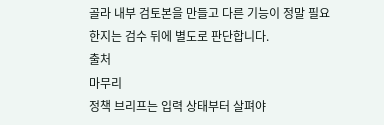골라 내부 검토본을 만들고 다른 기능이 정말 필요한지는 검수 뒤에 별도로 판단합니다.
출처
마무리
정책 브리프는 입력 상태부터 살펴야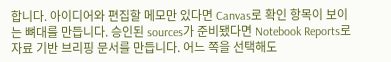합니다. 아이디어와 편집할 메모만 있다면 Canvas로 확인 항목이 보이는 뼈대를 만듭니다. 승인된 sources가 준비됐다면 Notebook Reports로 자료 기반 브리핑 문서를 만듭니다. 어느 쪽을 선택해도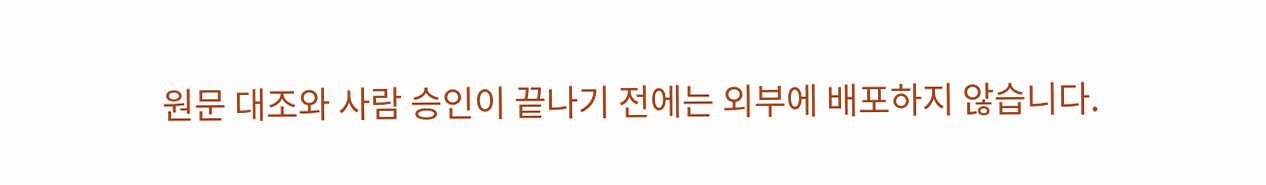원문 대조와 사람 승인이 끝나기 전에는 외부에 배포하지 않습니다.